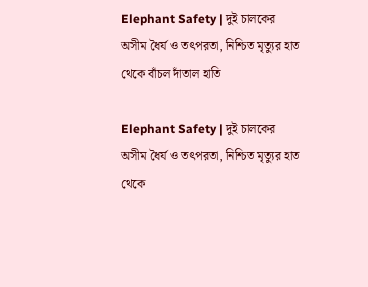Elephant Safety | দুই চালকের অসীম ধৈর্য ও তৎপরতা, নিশ্চিত মৃত্যুর হাত থেকে বাঁচল দাঁতাল হাতি

Elephant Safety | দুই চালকের অসীম ধৈর্য ও তৎপরতা, নিশ্চিত মৃত্যুর হাত থেকে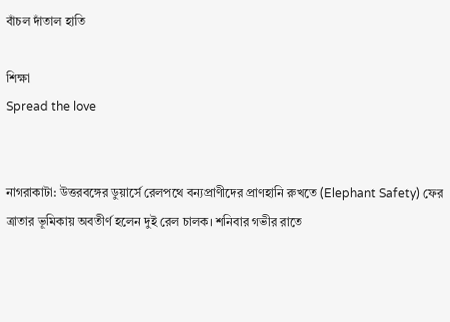বাঁচল দাঁতাল হাতি

শিক্ষা
Spread the love


নাগরাকাটা: উত্তরবঙ্গের ডুয়ার্সে রেলপথে বন্যপ্রাণীদের প্রাণহানি রুখতে (Elephant Safety) ফের ত্রাতার ভূমিকায় অবতীর্ণ হলেন দুই রেল চালক। শনিবার গভীর রাতে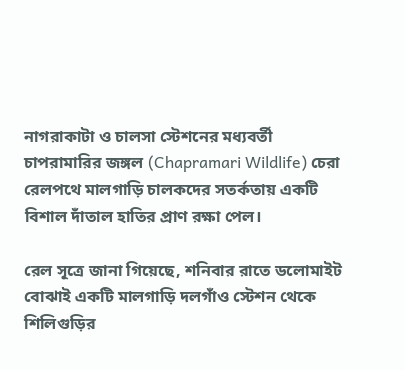নাগরাকাটা ও চালসা স্টেশনের মধ্যবর্তী চাপরামারির জঙ্গল (Chapramari Wildlife) চেরা রেলপথে মালগাড়ি চালকদের সতর্কতায় একটি বিশাল দাঁতাল হাতির প্রাণ রক্ষা পেল।

রেল সূত্রে জানা গিয়েছে, শনিবার রাতে ডলোমাইট বোঝাই একটি মালগাড়ি দলগাঁও স্টেশন থেকে শিলিগুড়ির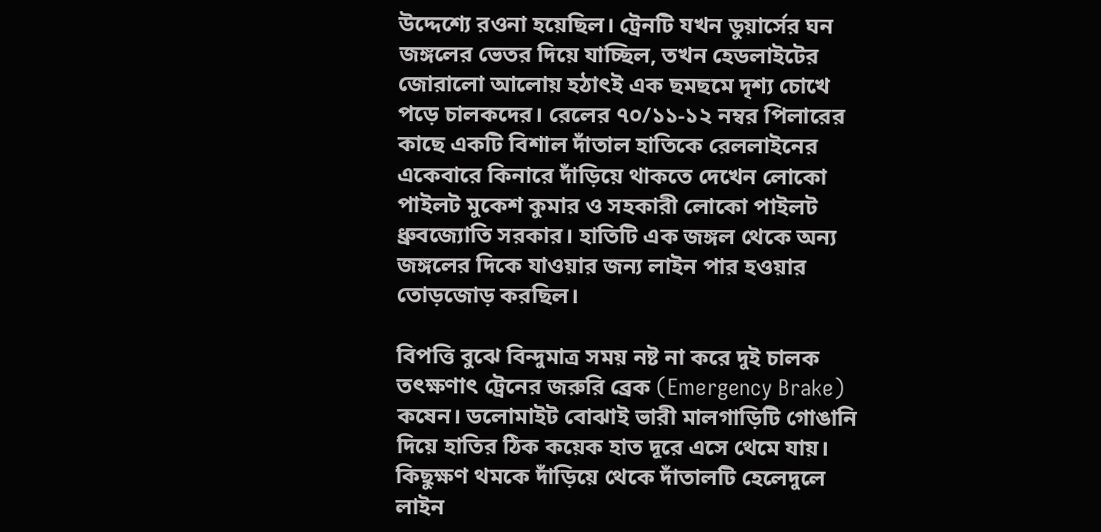উদ্দেশ্যে রওনা হয়েছিল। ট্রেনটি যখন ডুয়ার্সের ঘন জঙ্গলের ভেতর দিয়ে যাচ্ছিল, তখন হেডলাইটের জোরালো আলোয় হঠাৎই এক ছমছমে দৃশ্য চোখে পড়ে চালকদের। রেলের ৭০/১১-১২ নম্বর পিলারের কাছে একটি বিশাল দাঁতাল হাতিকে রেললাইনের একেবারে কিনারে দাঁড়িয়ে থাকতে দেখেন লোকো পাইলট মুকেশ কুমার ও সহকারী লোকো পাইলট ধ্রুবজ্যোতি সরকার। হাতিটি এক জঙ্গল থেকে অন্য জঙ্গলের দিকে যাওয়ার জন্য লাইন পার হওয়ার তোড়জোড় করছিল।

বিপত্তি বুঝে বিন্দুমাত্র সময় নষ্ট না করে দুই চালক তৎক্ষণাৎ ট্রেনের জরুরি ব্রেক (Emergency Brake) কষেন। ডলোমাইট বোঝাই ভারী মালগাড়িটি গোঙানি দিয়ে হাতির ঠিক কয়েক হাত দূরে এসে থেমে যায়। কিছুক্ষণ থমকে দাঁড়িয়ে থেকে দাঁতালটি হেলেদুলে লাইন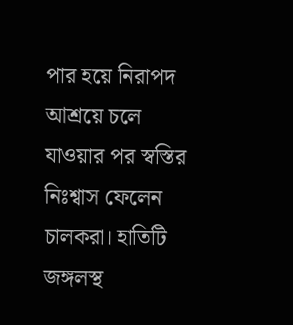পার হয়ে নিরাপদ আশ্রয়ে চলে যাওয়ার পর স্বস্তির নিঃশ্বাস ফেলেন চালকরা। হাতিটি জঙ্গলস্থ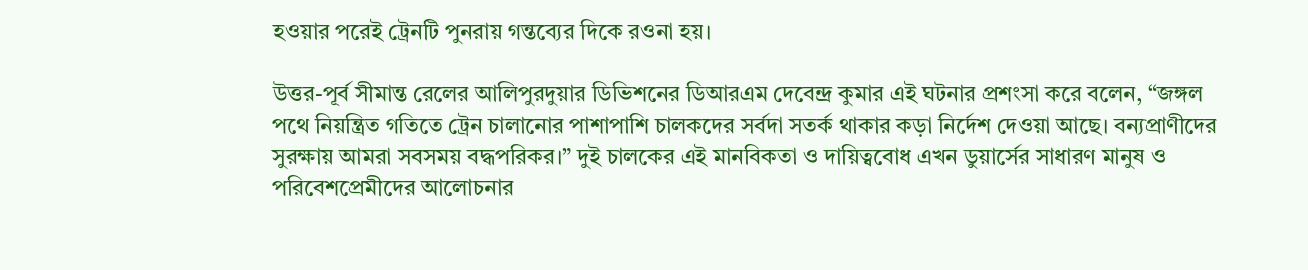হওয়ার পরেই ট্রেনটি পুনরায় গন্তব্যের দিকে রওনা হয়।

উত্তর-পূর্ব সীমান্ত রেলের আলিপুরদুয়ার ডিভিশনের ডিআরএম দেবেন্দ্র কুমার এই ঘটনার প্রশংসা করে বলেন, “জঙ্গল পথে নিয়ন্ত্রিত গতিতে ট্রেন চালানোর পাশাপাশি চালকদের সর্বদা সতর্ক থাকার কড়া নির্দেশ দেওয়া আছে। বন্যপ্রাণীদের সুরক্ষায় আমরা সবসময় বদ্ধপরিকর।” দুই চালকের এই মানবিকতা ও দায়িত্ববোধ এখন ডুয়ার্সের সাধারণ মানুষ ও পরিবেশপ্রেমীদের আলোচনার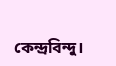কেন্দ্রবিন্দু।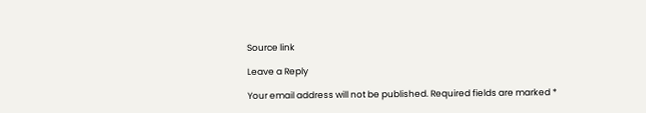Source link

Leave a Reply

Your email address will not be published. Required fields are marked *